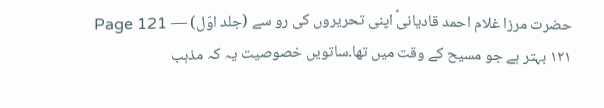حضرت مرزا غلام احمد قادیانیؑ اپنی تحریروں کی رو سے (جلد اوّل) — Page 121
۱۲۱ بہتر ہے جو مسیح کے وقت میں تھا۔ساتویں خصوصیت یہ کہ مذہب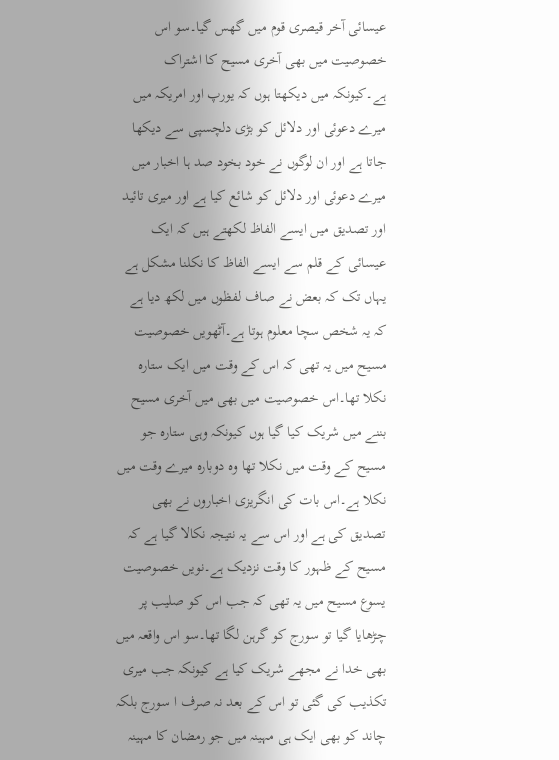عیسائی آخر قیصری قوم میں گھس گیا۔سو اس خصوصیت میں بھی آخری مسیح کا اشتراک ہے۔کیونکہ میں دیکھتا ہوں کہ یورپ اور امریکہ میں میرے دعوئی اور دلائل کو بڑی دلچسپی سے دیکھا جاتا ہے اور ان لوگوں نے خود بخود صد ہا اخبار میں میرے دعوئی اور دلائل کو شائع کیا ہے اور میری تائید اور تصدیق میں ایسے الفاظ لکھتے ہیں کہ ایک عیسائی کے قلم سے ایسے الفاظ کا نکلنا مشکل ہے یہاں تک کہ بعض نے صاف لفظوں میں لکھ دیا ہے کہ یہ شخص سچا معلوم ہوتا ہے۔آٹھویں خصوصیت مسیح میں یہ تھی کہ اس کے وقت میں ایک ستارہ نکلا تھا۔اس خصوصیت میں بھی میں آخری مسیح بننے میں شریک کیا گیا ہوں کیونکہ وہی ستارہ جو مسیح کے وقت میں نکلا تھا وہ دوبارہ میرے وقت میں نکلا ہے۔اس بات کی انگریزی اخباروں نے بھی تصدیق کی ہے اور اس سے یہ نتیجہ نکالا گیا ہے کہ مسیح کے ظہور کا وقت نزدیک ہے۔نویں خصوصیت یسوع مسیح میں یہ تھی کہ جب اس کو صلیب پر چڑھایا گیا تو سورج کو گرہن لگا تھا۔سو اس واقعہ میں بھی خدا نے مجھے شریک کیا ہے کیونکہ جب میری تکذیب کی گئی تو اس کے بعد نہ صرف ا سورج بلکہ چاند کو بھی ایک ہی مہینہ میں جو رمضان کا مہینہ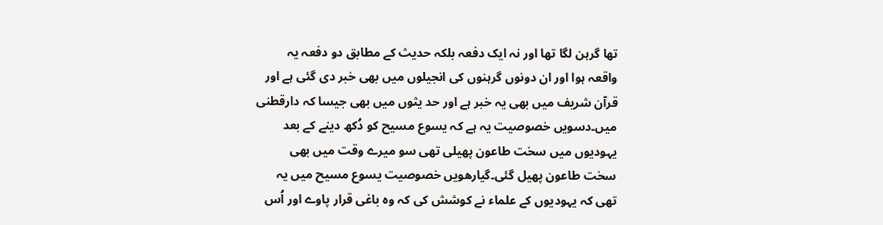تھا گرہن لگا تھا اور نہ ایک دفعہ بلکہ حدیث کے مطابق دو دفعہ یہ واقعہ ہوا اور ان دونوں گرہنوں کی انجیلوں میں بھی خبر دی گئی ہے اور قرآن شریف میں بھی یہ خبر ہے اور حد یثوں میں بھی جیسا کہ دارقطنی میں۔دسویں خصوصیت یہ ہے کہ یسوع مسیح کو دُکھ دینے کے بعد یہودیوں میں سخت طاعون پھیلی تھی سو میرے وقت میں بھی سخت طاعون پھیل گئی۔گیارھویں خصوصیت یسوع مسیح میں یہ تھی کہ یہودیوں کے علماء نے کوشش کی کہ وہ باغی قرار پاوے اور اُس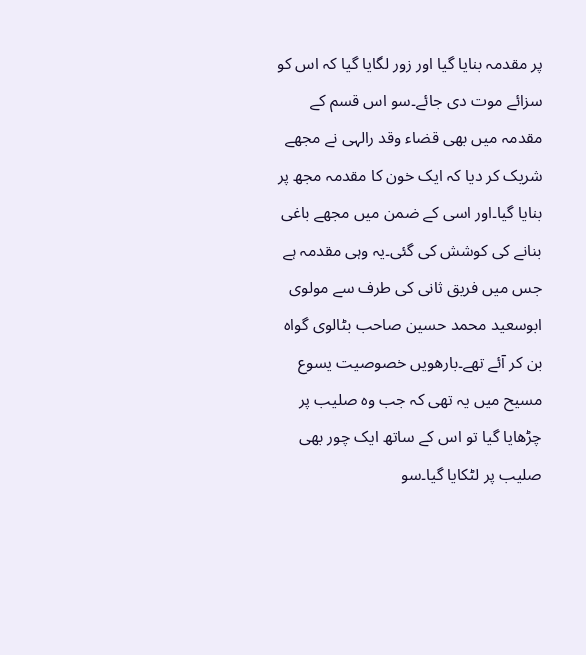پر مقدمہ بنایا گیا اور زور لگایا گیا کہ اس کو سزائے موت دی جائے۔سو اس قسم کے مقدمہ میں بھی قضاء وقد رالہی نے مجھے شریک کر دیا کہ ایک خون کا مقدمہ مجھ پر بنایا گیا۔اور اسی کے ضمن میں مجھے باغی بنانے کی کوشش کی گئی۔یہ وہی مقدمہ ہے جس میں فریق ثانی کی طرف سے مولوی ابوسعید محمد حسین صاحب بٹالوی گواہ بن کر آئے تھے۔بارھویں خصوصیت یسوع مسیح میں یہ تھی کہ جب وہ صلیب پر چڑھایا گیا تو اس کے ساتھ ایک چور بھی صلیب پر لٹکایا گیا۔سو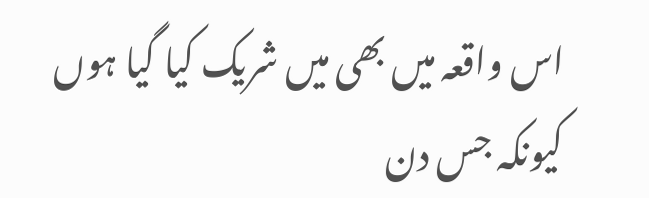اس واقعہ میں بھی میں شریک کیا گیا ہوں کیونکہ جس دن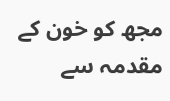مجھ کو خون کے مقدمہ سے